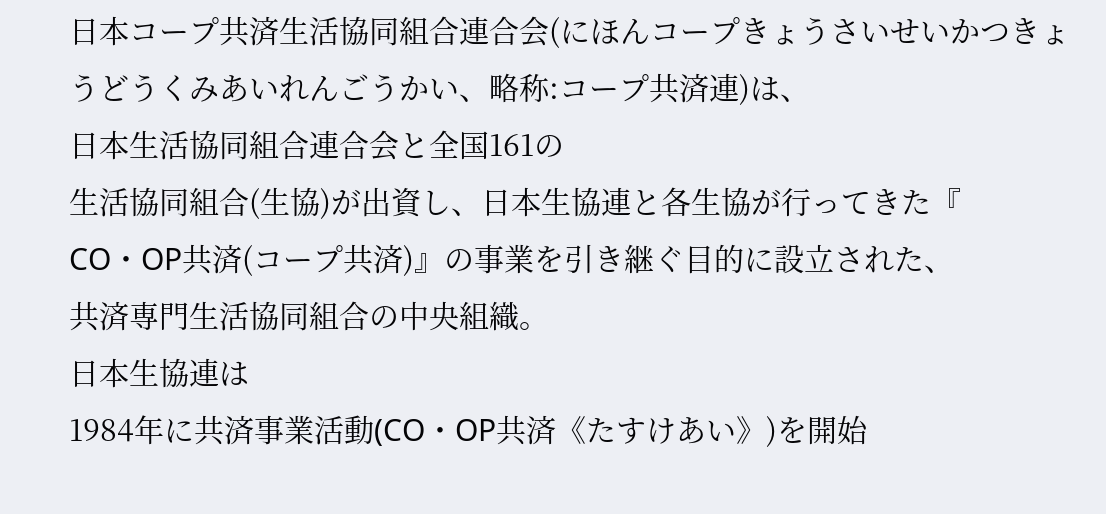日本コープ共済生活協同組合連合会(にほんコープきょうさいせいかつきょうどうくみあいれんごうかい、略称:コープ共済連)は、
日本生活協同組合連合会と全国161の
生活協同組合(生協)が出資し、日本生協連と各生協が行ってきた『
CO・OP共済(コープ共済)』の事業を引き継ぐ目的に設立された、
共済専門生活協同組合の中央組織。
日本生協連は
1984年に共済事業活動(CO・OP共済《たすけあい》)を開始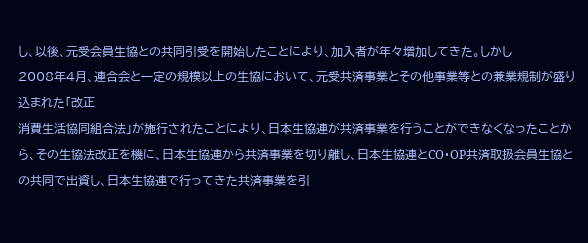し、以後、元受会員生協との共同引受を開始したことにより、加入者が年々増加してきた。しかし
2008年4月、連合会と一定の規模以上の生協において、元受共済事業とその他事業等との兼業規制が盛り込まれた「改正
消費生活協同組合法」が施行されたことにより、日本生協連が共済事業を行うことができなくなったことから、その生協法改正を機に、日本生協連から共済事業を切り離し、日本生協連とCO・OP共済取扱会員生協との共同で出資し、日本生協連で行ってきた共済事業を引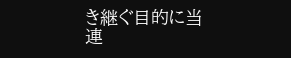き継ぐ目的に当連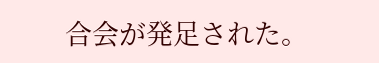合会が発足された。